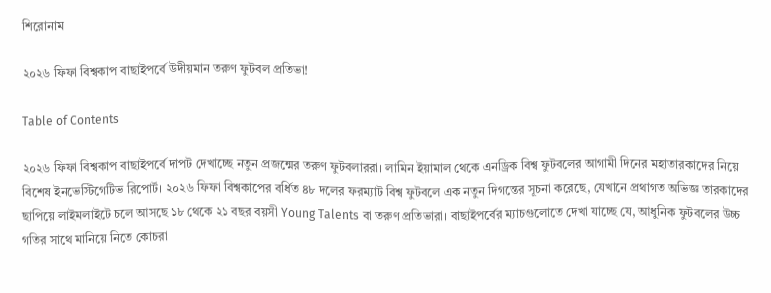শিরোনাম

২০২৬ ফিফা বিশ্বকাপ বাছাইপর্বে উদীয়মান তরুণ ফুটবল প্রতিভা!

Table of Contents

২০২৬ ফিফা বিশ্বকাপ বাছাইপর্বে দাপট দেখাচ্ছে নতুন প্রজন্মের তরুণ ফুটবলাররা। লামিন ইয়ামাল থেকে এনড্রিক বিশ্ব ফুটবলের আগামী দিনের মহাতারকাদের নিয়ে বিশেষ ইনভেস্টিগেটিভ রিপোর্ট। ২০২৬ ফিফা বিশ্বকাপের বর্ধিত ৪৮ দলের ফরম্যাট বিশ্ব ফুটবলে এক নতুন দিগন্তের সূচনা করেছে, যেখানে প্রথাগত অভিজ্ঞ তারকাদের ছাপিয়ে লাইমলাইটে চলে আসছে ১৮ থেকে ২১ বছর বয়সী Young Talents বা তরুণ প্রতিভারা। বাছাইপর্বের ম্যাচগুলোতে দেখা যাচ্ছে যে, আধুনিক ফুটবলের উচ্চ গতির সাথে মানিয়ে নিতে কোচরা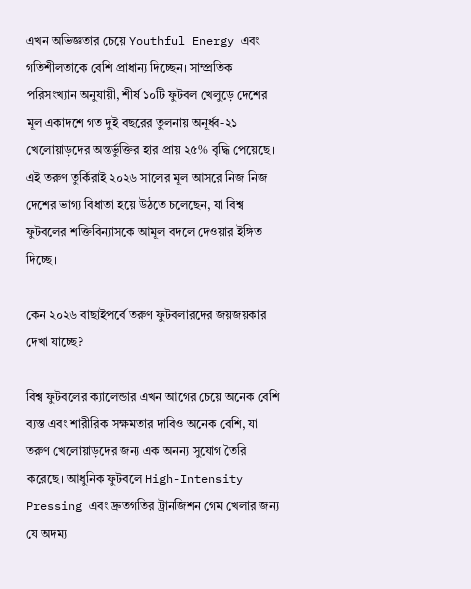এখন অভিজ্ঞতার চেয়ে Youthful Energy এবং গতিশীলতাকে বেশি প্রাধান্য দিচ্ছেন। সাম্প্রতিক পরিসংখ্যান অনুযায়ী, শীর্ষ ১০টি ফুটবল খেলুড়ে দেশের মূল একাদশে গত দুই বছরের তুলনায় অনূর্ধ্ব-২১ খেলোয়াড়দের অন্তর্ভুক্তির হার প্রায় ২৫% বৃদ্ধি পেয়েছে। এই তরুণ তুর্কিরাই ২০২৬ সালের মূল আসরে নিজ নিজ দেশের ভাগ্য বিধাতা হয়ে উঠতে চলেছেন, যা বিশ্ব ফুটবলের শক্তিবিন্যাসকে আমূল বদলে দেওয়ার ইঙ্গিত দিচ্ছে।

কেন ২০২৬ বাছাইপর্বে তরুণ ফুটবলারদের জয়জয়কার দেখা যাচ্ছে?

বিশ্ব ফুটবলের ক্যালেন্ডার এখন আগের চেয়ে অনেক বেশি ব্যস্ত এবং শারীরিক সক্ষমতার দাবিও অনেক বেশি, যা তরুণ খেলোয়াড়দের জন্য এক অনন্য সুযোগ তৈরি করেছে। আধুনিক ফুটবলে High-Intensity Pressing এবং দ্রুতগতির ট্রানজিশন গেম খেলার জন্য যে অদম্য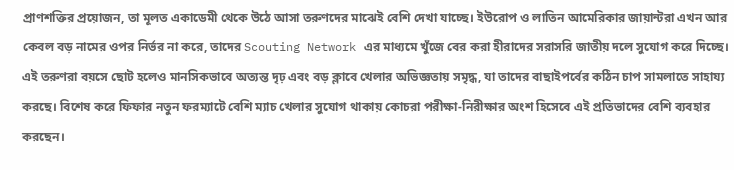প্রাণশক্তির প্রয়োজন, তা মূলত একাডেমী থেকে উঠে আসা তরুণদের মাঝেই বেশি দেখা যাচ্ছে। ইউরোপ ও লাতিন আমেরিকার জায়ান্টরা এখন আর কেবল বড় নামের ওপর নির্ভর না করে, তাদের Scouting Network এর মাধ্যমে খুঁজে বের করা হীরাদের সরাসরি জাতীয় দলে সুযোগ করে দিচ্ছে। এই তরুণরা বয়সে ছোট হলেও মানসিকভাবে অত্যন্ত দৃঢ় এবং বড় ক্লাবে খেলার অভিজ্ঞতায় সমৃদ্ধ, যা তাদের বাছাইপর্বের কঠিন চাপ সামলাতে সাহায্য করছে। বিশেষ করে ফিফার নতুন ফরম্যাটে বেশি ম্যাচ খেলার সুযোগ থাকায় কোচরা পরীক্ষা-নিরীক্ষার অংশ হিসেবে এই প্রতিভাদের বেশি ব্যবহার করছেন।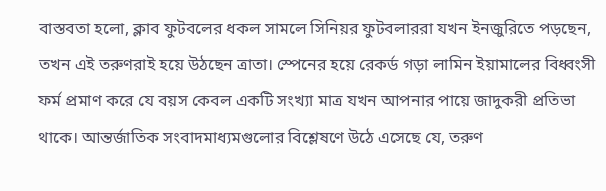বাস্তবতা হলো, ক্লাব ফুটবলের ধকল সামলে সিনিয়র ফুটবলাররা যখন ইনজুরিতে পড়ছেন, তখন এই তরুণরাই হয়ে উঠছেন ত্রাতা। স্পেনের হয়ে রেকর্ড গড়া লামিন ইয়ামালের বিধ্বংসী ফর্ম প্রমাণ করে যে বয়স কেবল একটি সংখ্যা মাত্র যখন আপনার পায়ে জাদুকরী প্রতিভা থাকে। আন্তর্জাতিক সংবাদমাধ্যমগুলোর বিশ্লেষণে উঠে এসেছে যে, তরুণ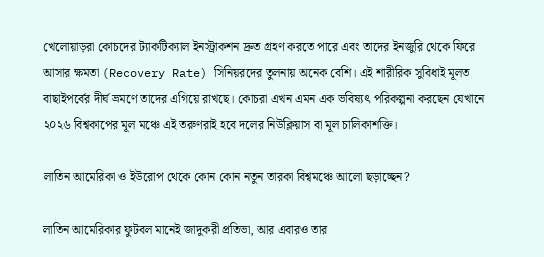খেলোয়াড়রা কোচদের ট্যাকটিক্যাল ইনস্ট্রাকশন দ্রুত গ্রহণ করতে পারে এবং তাদের ইনজুরি থেকে ফিরে আসার ক্ষমতা (Recovery Rate) সিনিয়রদের তুলনায় অনেক বেশি। এই শারীরিক সুবিধাই মূলত বাছাইপর্বের দীর্ঘ ভ্রমণে তাদের এগিয়ে রাখছে। কোচরা এখন এমন এক ভবিষ্যৎ পরিকল্পনা করছেন যেখানে ২০২৬ বিশ্বকাপের মূল মঞ্চে এই তরুণরাই হবে দলের নিউক্লিয়াস বা মূল চালিকাশক্তি।

লাতিন আমেরিকা ও ইউরোপ থেকে কোন কোন নতুন তারকা বিশ্বমঞ্চে আলো ছড়াচ্ছেন?

লাতিন আমেরিকার ফুটবল মানেই জাদুকরী প্রতিভা, আর এবারও তার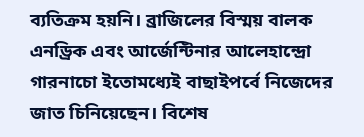ব্যতিক্রম হয়নি। ব্রাজিলের বিস্ময় বালক এনড্রিক এবং আর্জেন্টিনার আলেহান্দ্রো গারনাচো ইতোমধ্যেই বাছাইপর্বে নিজেদের জাত চিনিয়েছেন। বিশেষ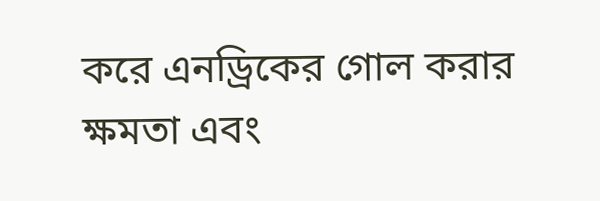করে এনড্রিকের গোল করার ক্ষমতা এবং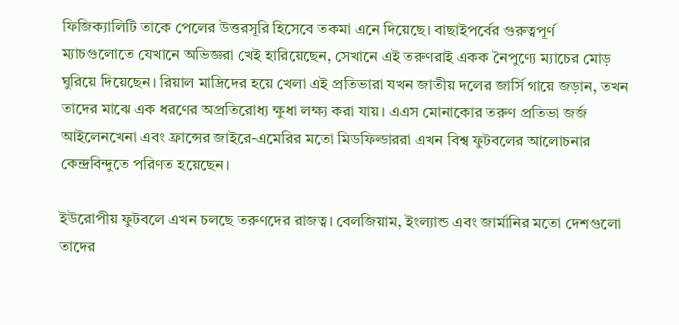ফিজিক্যালিটি তাকে পেলের উত্তরসূরি হিসেবে তকমা এনে দিয়েছে। বাছাইপর্বের গুরুত্বপূর্ণ ম্যাচগুলোতে যেখানে অভিজ্ঞরা খেই হারিয়েছেন, সেখানে এই তরুণরাই একক নৈপুণ্যে ম্যাচের মোড় ঘুরিয়ে দিয়েছেন। রিয়াল মাদ্রিদের হয়ে খেলা এই প্রতিভারা যখন জাতীয় দলের জার্সি গায়ে জড়ান, তখন তাদের মাঝে এক ধরণের অপ্রতিরোধ্য ক্ষুধা লক্ষ্য করা যায়। এএস মোনাকোর তরুণ প্রতিভা জর্জ আইলেনখেনা এবং ফ্রান্সের জাইরে-এমেরির মতো মিডফিল্ডাররা এখন বিশ্ব ফুটবলের আলোচনার কেন্দ্রবিন্দুতে পরিণত হয়েছেন।

ইউরোপীয় ফুটবলে এখন চলছে তরুণদের রাজত্ব। বেলজিয়াম, ইংল্যান্ড এবং জার্মানির মতো দেশগুলো তাদের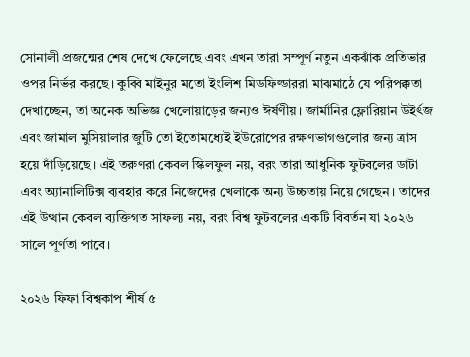সোনালী প্রজন্মের শেষ দেখে ফেলেছে এবং এখন তারা সম্পূর্ণ নতুন একঝাঁক প্রতিভার ওপর নির্ভর করছে। কুব্বি মাইনুর মতো ইংলিশ মিডফিল্ডাররা মাঝমাঠে যে পরিপক্কতা দেখাচ্ছেন, তা অনেক অভিজ্ঞ খেলোয়াড়ের জন্যও ঈর্ষণীয়। জার্মানির ফ্লোরিয়ান উইর্ৎজ এবং জামাল মুসিয়ালার জুটি তো ইতোমধ্যেই ইউরোপের রক্ষণভাগগুলোর জন্য ত্রাস হয়ে দাঁড়িয়েছে। এই তরুণরা কেবল স্কিলফুল নয়, বরং তারা আধুনিক ফুটবলের ডাটা এবং অ্যানালিটিক্স ব্যবহার করে নিজেদের খেলাকে অন্য উচ্চতায় নিয়ে গেছেন। তাদের এই উত্থান কেবল ব্যক্তিগত সাফল্য নয়, বরং বিশ্ব ফুটবলের একটি বিবর্তন যা ২০২৬ সালে পূর্ণতা পাবে।

২০২৬ ফিফা বিশ্বকাপ শীর্ষ ৫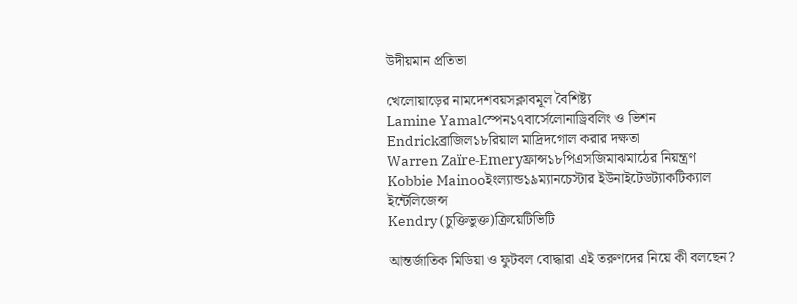উদীয়মান প্রতিভা

খেলোয়াড়ের নামদেশবয়সক্লাবমূল বৈশিষ্ট্য
Lamine Yamalস্পেন১৭বার্সেলোনাড্রিবলিং ও ভিশন
Endrickব্রাজিল১৮রিয়াল মাদ্রিদগোল করার দক্ষতা
Warren Zaïre-Emeryফ্রান্স১৮পিএসজিমাঝমাঠের নিয়ন্ত্রণ
Kobbie Mainooইংল্যান্ড১৯ম্যানচেস্টার ইউনাইটেডট্যাকটিক্যাল ইন্টেলিজেন্স
Kendry (চুক্তিভুক্ত)ক্রিয়েটিভিটি

আন্তর্জাতিক মিডিয়া ও ফুটবল বোদ্ধারা এই তরুণদের নিয়ে কী বলছেন?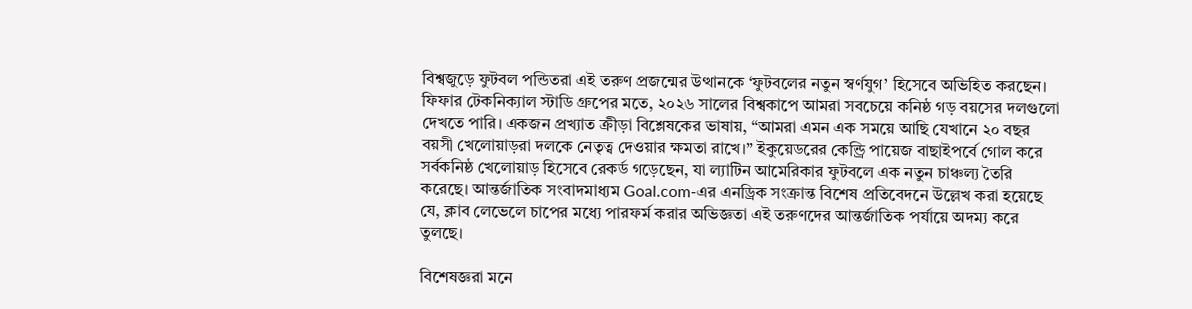বিশ্বজুড়ে ফুটবল পন্ডিতরা এই তরুণ প্রজন্মের উত্থানকে ‘ফুটবলের নতুন স্বর্ণযুগ’ হিসেবে অভিহিত করছেন। ফিফার টেকনিক্যাল স্টাডি গ্রুপের মতে, ২০২৬ সালের বিশ্বকাপে আমরা সবচেয়ে কনিষ্ঠ গড় বয়সের দলগুলো দেখতে পারি। একজন প্রখ্যাত ক্রীড়া বিশ্লেষকের ভাষায়, “আমরা এমন এক সময়ে আছি যেখানে ২০ বছর বয়সী খেলোয়াড়রা দলকে নেতৃত্ব দেওয়ার ক্ষমতা রাখে।” ইকুয়েডরের কেন্ড্রি পায়েজ বাছাইপর্বে গোল করে সর্বকনিষ্ঠ খেলোয়াড় হিসেবে রেকর্ড গড়েছেন, যা ল্যাটিন আমেরিকার ফুটবলে এক নতুন চাঞ্চল্য তৈরি করেছে। আন্তর্জাতিক সংবাদমাধ্যম Goal.com-এর এনড্রিক সংক্রান্ত বিশেষ প্রতিবেদনে উল্লেখ করা হয়েছে যে, ক্লাব লেভেলে চাপের মধ্যে পারফর্ম করার অভিজ্ঞতা এই তরুণদের আন্তর্জাতিক পর্যায়ে অদম্য করে তুলছে।

বিশেষজ্ঞরা মনে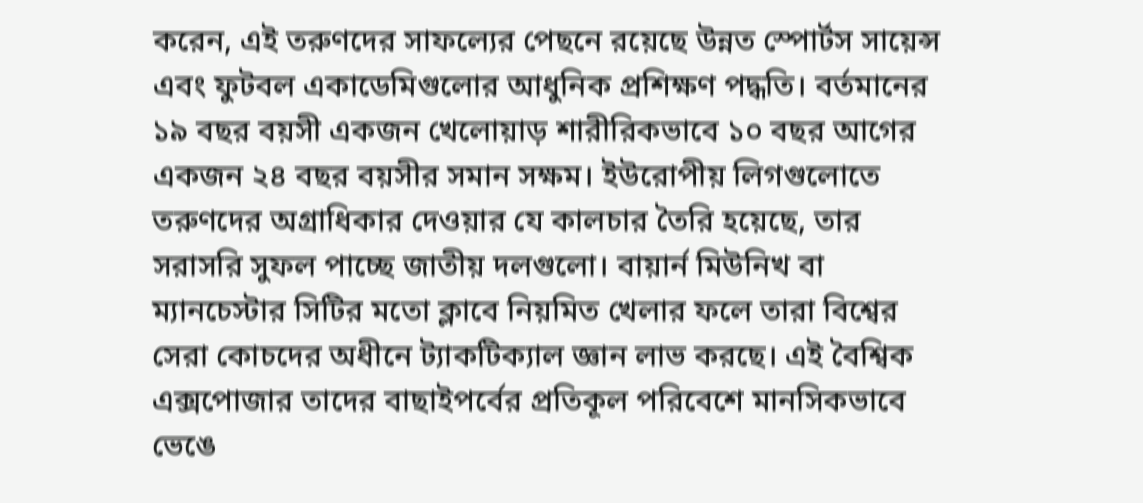করেন, এই তরুণদের সাফল্যের পেছনে রয়েছে উন্নত স্পোর্টস সায়েন্স এবং ফুটবল একাডেমিগুলোর আধুনিক প্রশিক্ষণ পদ্ধতি। বর্তমানের ১৯ বছর বয়সী একজন খেলোয়াড় শারীরিকভাবে ১০ বছর আগের একজন ২৪ বছর বয়সীর সমান সক্ষম। ইউরোপীয় লিগগুলোতে তরুণদের অগ্রাধিকার দেওয়ার যে কালচার তৈরি হয়েছে, তার সরাসরি সুফল পাচ্ছে জাতীয় দলগুলো। বায়ার্ন মিউনিখ বা ম্যানচেস্টার সিটির মতো ক্লাবে নিয়মিত খেলার ফলে তারা বিশ্বের সেরা কোচদের অধীনে ট্যাকটিক্যাল জ্ঞান লাভ করছে। এই বৈশ্বিক এক্সপোজার তাদের বাছাইপর্বের প্রতিকূল পরিবেশে মানসিকভাবে ভেঙে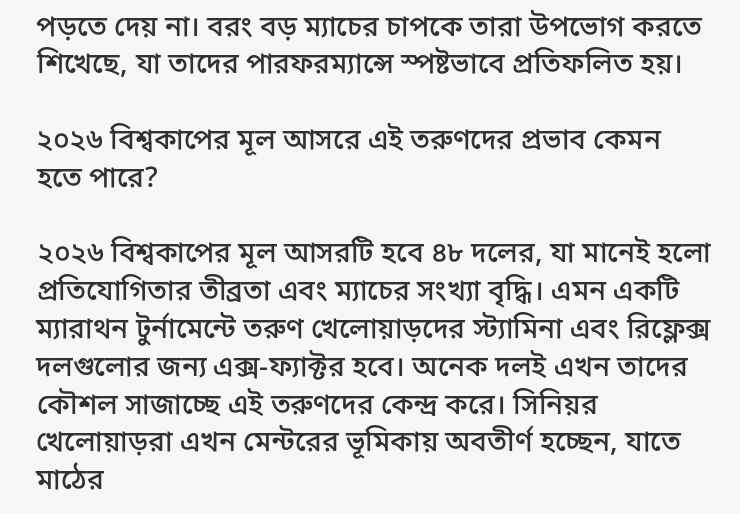পড়তে দেয় না। বরং বড় ম্যাচের চাপকে তারা উপভোগ করতে শিখেছে, যা তাদের পারফরম্যান্সে স্পষ্টভাবে প্রতিফলিত হয়।

২০২৬ বিশ্বকাপের মূল আসরে এই তরুণদের প্রভাব কেমন হতে পারে?

২০২৬ বিশ্বকাপের মূল আসরটি হবে ৪৮ দলের, যা মানেই হলো প্রতিযোগিতার তীব্রতা এবং ম্যাচের সংখ্যা বৃদ্ধি। এমন একটি ম্যারাথন টুর্নামেন্টে তরুণ খেলোয়াড়দের স্ট্যামিনা এবং রিফ্লেক্স দলগুলোর জন্য এক্স-ফ্যাক্টর হবে। অনেক দলই এখন তাদের কৌশল সাজাচ্ছে এই তরুণদের কেন্দ্র করে। সিনিয়র খেলোয়াড়রা এখন মেন্টরের ভূমিকায় অবতীর্ণ হচ্ছেন, যাতে মাঠের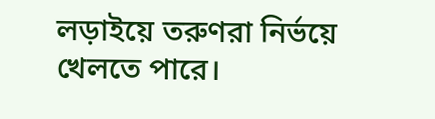লড়াইয়ে তরুণরা নির্ভয়ে খেলতে পারে।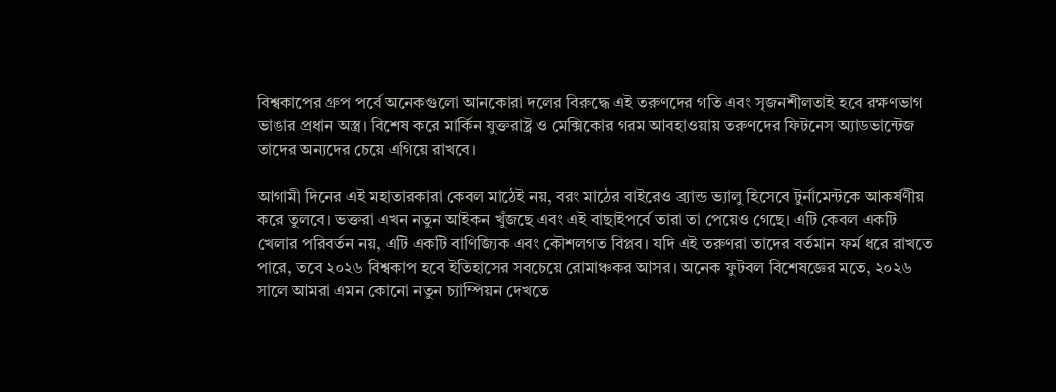বিশ্বকাপের গ্রুপ পর্বে অনেকগুলো আনকোরা দলের বিরুদ্ধে এই তরুণদের গতি এবং সৃজনশীলতাই হবে রক্ষণভাগ ভাঙার প্রধান অস্ত্র। বিশেষ করে মার্কিন যুক্তরাষ্ট্র ও মেক্সিকোর গরম আবহাওয়ায় তরুণদের ফিটনেস অ্যাডভান্টেজ তাদের অন্যদের চেয়ে এগিয়ে রাখবে।

আগামী দিনের এই মহাতারকারা কেবল মাঠেই নয়, বরং মাঠের বাইরেও ব্র্যান্ড ভ্যালু হিসেবে টুর্নামেন্টকে আকর্ষণীয় করে তুলবে। ভক্তরা এখন নতুন আইকন খুঁজছে এবং এই বাছাইপর্বে তারা তা পেয়েও গেছে। এটি কেবল একটি খেলার পরিবর্তন নয়, এটি একটি বাণিজ্যিক এবং কৌশলগত বিপ্লব। যদি এই তরুণরা তাদের বর্তমান ফর্ম ধরে রাখতে পারে, তবে ২০২৬ বিশ্বকাপ হবে ইতিহাসের সবচেয়ে রোমাঞ্চকর আসর। অনেক ফুটবল বিশেষজ্ঞের মতে, ২০২৬ সালে আমরা এমন কোনো নতুন চ্যাম্পিয়ন দেখতে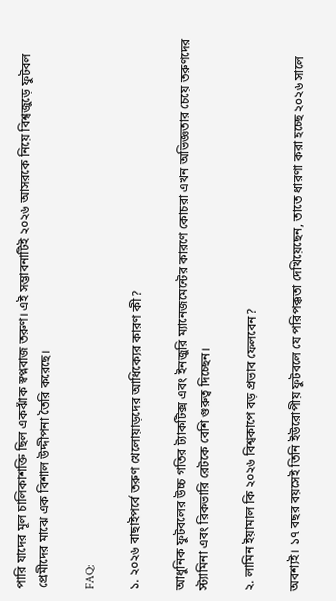পারি যাদের মূল চালিকাশক্তি ছিল একঝাঁক স্বপ্নবাজ তরুণ। এই সম্ভাবনাটিই ২০২৬ আসরকে নিয়ে বিশ্বজুড়ে ফুটবল প্রেমীদের মাঝে এক বিশাল উদ্দীপনা তৈরি করেছে।

FAQ:

১. ২০২৬ বাছাইপর্বে তরুণ খেলোয়াড়দের আধিক্যের কারণ কী?

আধুনিক ফুটবলের উচ্চ গতির ট্যাকটিক্স এবং ইনজুরি ম্যানেজমেন্টের কারণে কোচরা এখন অভিজ্ঞতার চেয়ে তরুণদের স্ট্যামিনা এবং রিকভারি রেটকে বেশি গুরুত্ব দিচ্ছেন।

২. লামিন ইয়ামাল কি ২০২৬ বিশ্বকাপে বড় প্রভাব ফেলবেন?

অবশ্যই। ১৭ বছর বয়সেই তিনি ইউরোপীয় ফুটবলে যে পরিপক্কতা দেখিয়েছেন, তাতে ধারণা করা হচ্ছে ২০২৬ সালে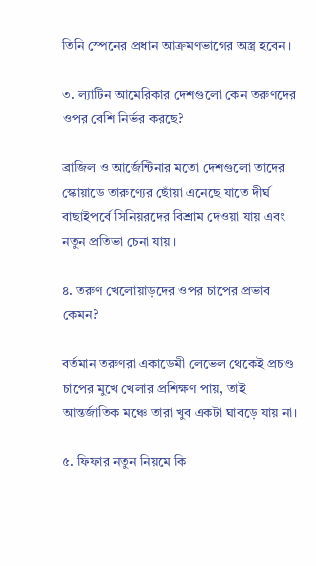তিনি স্পেনের প্রধান আক্রমণভাগের অস্ত্র হবেন।

৩. ল্যাটিন আমেরিকার দেশগুলো কেন তরুণদের ওপর বেশি নির্ভর করছে?

ব্রাজিল ও আর্জেন্টিনার মতো দেশগুলো তাদের স্কোয়াডে তারুণ্যের ছোঁয়া এনেছে যাতে দীর্ঘ বাছাইপর্বে সিনিয়রদের বিশ্রাম দেওয়া যায় এবং নতুন প্রতিভা চেনা যায়।

৪. তরুণ খেলোয়াড়দের ওপর চাপের প্রভাব কেমন?

বর্তমান তরুণরা একাডেমী লেভেল থেকেই প্রচণ্ড চাপের মুখে খেলার প্রশিক্ষণ পায়, তাই আন্তর্জাতিক মঞ্চে তারা খুব একটা ঘাবড়ে যায় না।

৫. ফিফার নতুন নিয়মে কি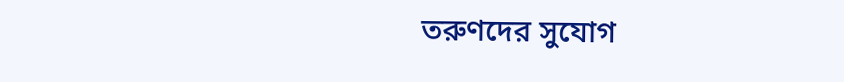তরুণদের সুযোগ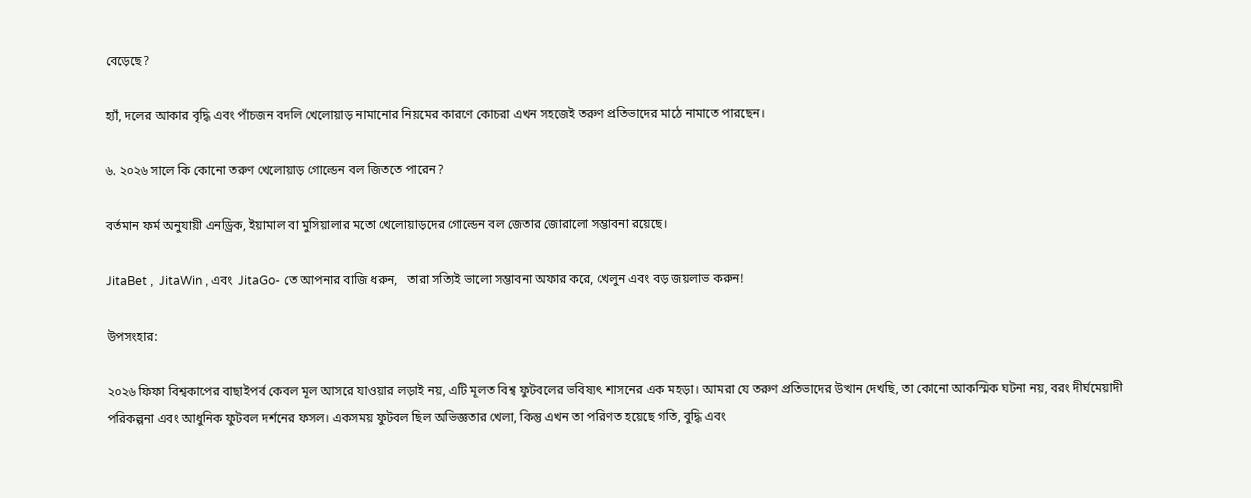বেড়েছে?

হ্যাঁ, দলের আকার বৃদ্ধি এবং পাঁচজন বদলি খেলোয়াড় নামানোর নিয়মের কারণে কোচরা এখন সহজেই তরুণ প্রতিভাদের মাঠে নামাতে পারছেন।

৬. ২০২৬ সালে কি কোনো তরুণ খেলোয়াড় গোল্ডেন বল জিততে পারেন?

বর্তমান ফর্ম অনুযায়ী এনড্রিক, ইয়ামাল বা মুসিয়ালার মতো খেলোয়াড়দের গোল্ডেন বল জেতার জোরালো সম্ভাবনা রয়েছে।

JitaBet ,  JitaWin , এবং  JitaGo- তে আপনার বাজি ধরুন,   তারা সত্যিই ভালো সম্ভাবনা অফার করে, খেলুন এবং বড় জয়লাভ করুন!

উপসংহার:

২০২৬ ফিফা বিশ্বকাপের বাছাইপর্ব কেবল মূল আসরে যাওয়ার লড়াই নয়, এটি মূলত বিশ্ব ফুটবলের ভবিষ্যৎ শাসনের এক মহড়া। আমরা যে তরুণ প্রতিভাদের উত্থান দেখছি, তা কোনো আকস্মিক ঘটনা নয়, বরং দীর্ঘমেয়াদী পরিকল্পনা এবং আধুনিক ফুটবল দর্শনের ফসল। একসময় ফুটবল ছিল অভিজ্ঞতার খেলা, কিন্তু এখন তা পরিণত হয়েছে গতি, বুদ্ধি এবং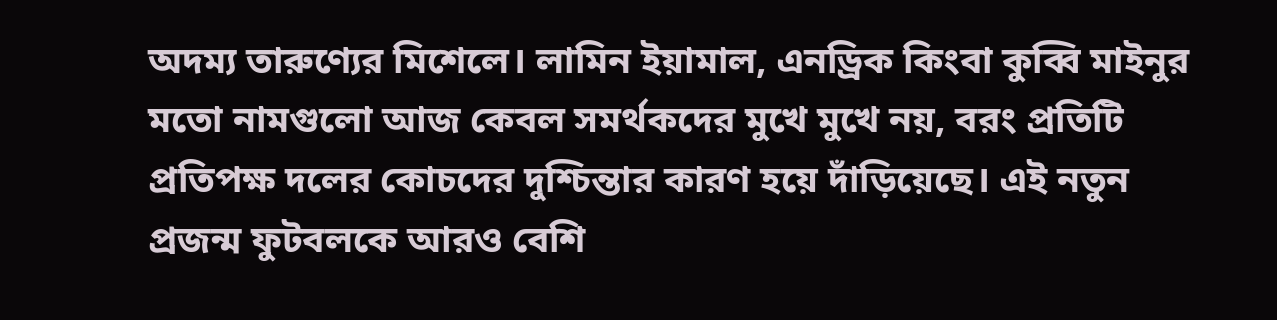অদম্য তারুণ্যের মিশেলে। লামিন ইয়ামাল, এনড্রিক কিংবা কুব্বি মাইনুর মতো নামগুলো আজ কেবল সমর্থকদের মুখে মুখে নয়, বরং প্রতিটি প্রতিপক্ষ দলের কোচদের দুশ্চিন্তার কারণ হয়ে দাঁড়িয়েছে। এই নতুন প্রজন্ম ফুটবলকে আরও বেশি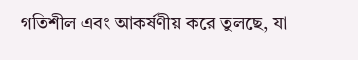গতিশীল এবং আকর্ষণীয় করে তুলছে, যা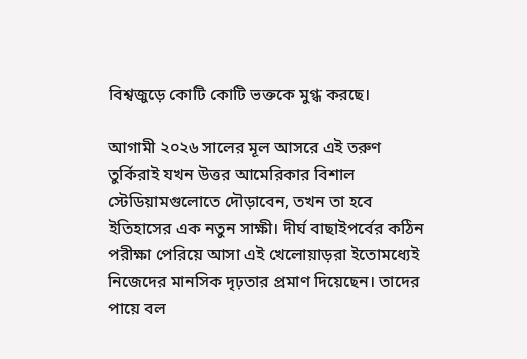বিশ্বজুড়ে কোটি কোটি ভক্তকে মুগ্ধ করছে।

আগামী ২০২৬ সালের মূল আসরে এই তরুণ তুর্কিরাই যখন উত্তর আমেরিকার বিশাল স্টেডিয়ামগুলোতে দৌড়াবেন, তখন তা হবে ইতিহাসের এক নতুন সাক্ষী। দীর্ঘ বাছাইপর্বের কঠিন পরীক্ষা পেরিয়ে আসা এই খেলোয়াড়রা ইতোমধ্যেই নিজেদের মানসিক দৃঢ়তার প্রমাণ দিয়েছেন। তাদের পায়ে বল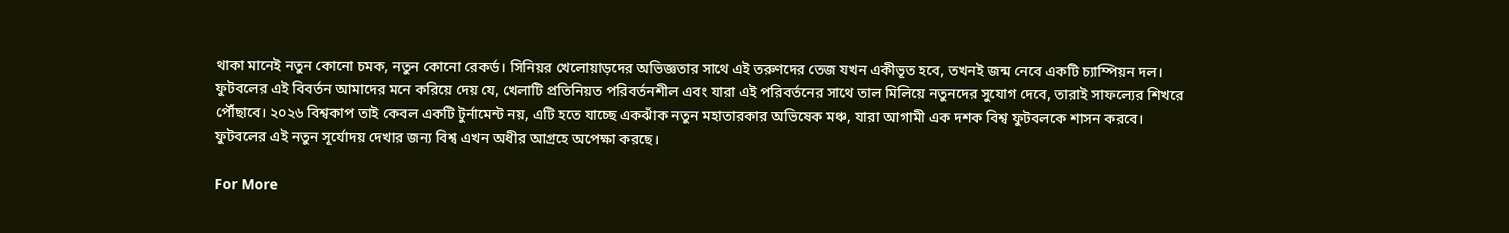থাকা মানেই নতুন কোনো চমক, নতুন কোনো রেকর্ড। সিনিয়র খেলোয়াড়দের অভিজ্ঞতার সাথে এই তরুণদের তেজ যখন একীভূত হবে, তখনই জন্ম নেবে একটি চ্যাম্পিয়ন দল। ফুটবলের এই বিবর্তন আমাদের মনে করিয়ে দেয় যে, খেলাটি প্রতিনিয়ত পরিবর্তনশীল এবং যারা এই পরিবর্তনের সাথে তাল মিলিয়ে নতুনদের সুযোগ দেবে, তারাই সাফল্যের শিখরে পৌঁছাবে। ২০২৬ বিশ্বকাপ তাই কেবল একটি টুর্নামেন্ট নয়, এটি হতে যাচ্ছে একঝাঁক নতুন মহাতারকার অভিষেক মঞ্চ, যারা আগামী এক দশক বিশ্ব ফুটবলকে শাসন করবে। ফুটবলের এই নতুন সূর্যোদয় দেখার জন্য বিশ্ব এখন অধীর আগ্রহে অপেক্ষা করছে।

For More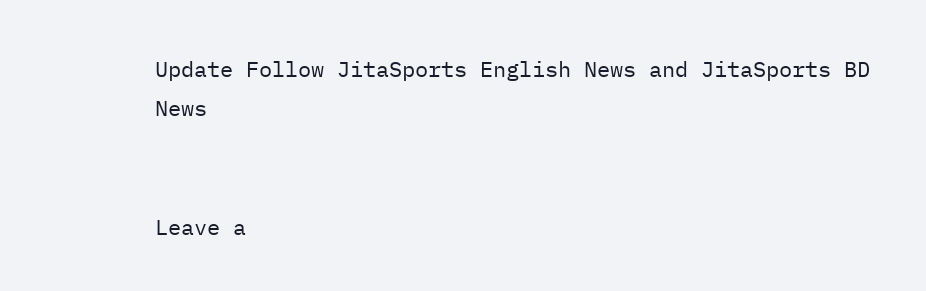Update Follow JitaSports English News and JitaSports BD News


Leave a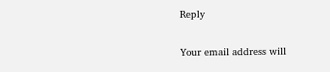Reply

Your email address will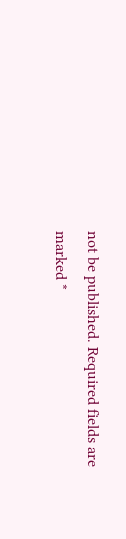not be published. Required fields are marked *